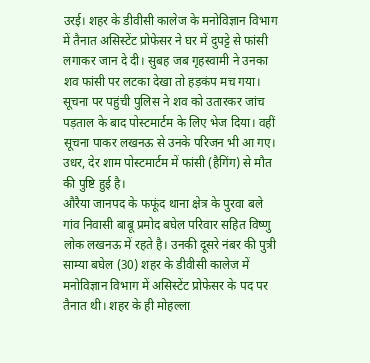उरई। शहर के डीवीसी कालेज के मनोविज्ञान विभाग में तैनात असिस्टेंट प्रोफेसर ने घर में दुपट्टे से फांसी लगाकर जान दे दी। सुबह जब गृहस्वामी ने उनका शव फांसी पर लटका देखा तो हड़कंप मच गया। सूचना पर पहुंची पुलिस ने शव को उतारकर जांच पड़ताल के बाद पोस्टमार्टम के लिए भेज दिया। वहीं सूचना पाकर लखनऊ से उनके परिजन भी आ गए। उधर, देर शाम पोस्टमार्टम में फांसी (हैगिंग) से मौत की पुष्टि हुई है।
औरैया जानपद के फफूंद थाना क्षेत्र के पुरवा बले गांव निवासी बाबू प्रमोद बघेल परिवार सहित विष्णु लोक लखनऊ में रहते है। उनकी दूसरे नंबर की पुत्री साम्या बघेल (30) शहर के डीवीसी कालेज में मनोविज्ञान विभाग में असिस्टेंट प्रोफेसर के पद पर तैनात थी। शहर के ही मोहल्ला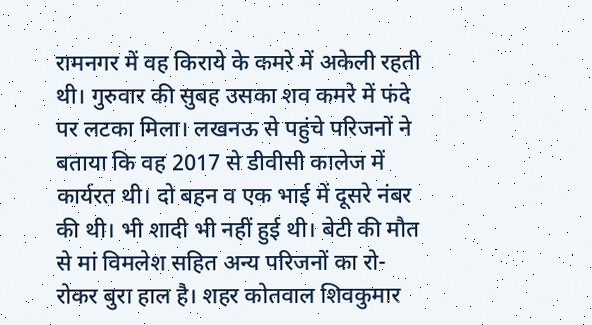रामनगर में वह किराये के कमरे में अकेली रहती थी। गुरुवार की सुबह उसका शव कमरे में फंदे पर लटका मिला। लखनऊ से पहुंचे परिजनों ने बताया कि वह 2017 से डीवीसी कालेज में कार्यरत थी। दो बहन व एक भाई में दूसरे नंबर की थी। भी शादी भी नहीं हुई थी। बेटी की मौत से मां विमलेश सहित अन्य परिजनों का रो-रोकर बुरा हाल है। शहर कोतवाल शिवकुमार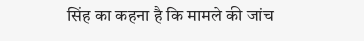सिंह का कहना है कि मामले की जांच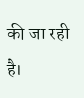की जा रही है।